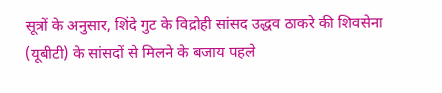सूत्रों के अनुसार, शिंदे गुट के विद्रोही सांसद उद्धव ठाकरे की शिवसेना (यूबीटी) के सांसदों से मिलने के बजाय पहले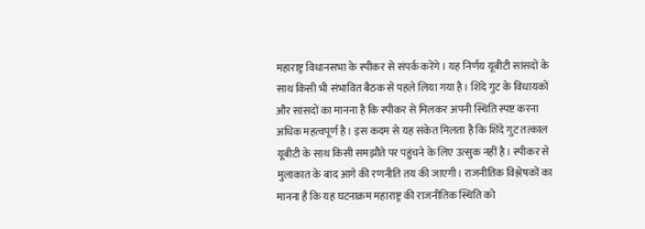महाराष्ट्र विधानसभा के स्पीकर से संपर्क करेंगे। यह निर्णय यूबीटी सांसदों के साथ किसी भी संभावित बैठक से पहले लिया गया है। शिंदे गुट के विधायकों और सांसदों का मानना है कि स्पीकर से मिलकर अपनी स्थिति स्पष्ट करना अधिक महत्वपूर्ण है। इस कदम से यह संकेत मिलता है कि शिंदे गुट तत्काल यूबीटी के साथ किसी समझौते पर पहुंचने के लिए उत्सुक नहीं है। स्पीकर से मुलाकात के बाद आगे की रणनीति तय की जाएगी। राजनीतिक विश्लेषकों का मानना है कि यह घटनाक्रम महाराष्ट्र की राजनीतिक स्थिति को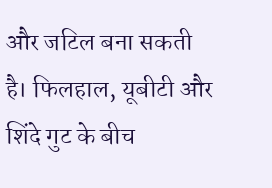और जटिल बना सकती है। फिलहाल, यूबीटी और शिंदे गुट के बीच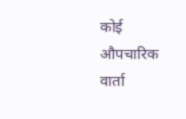कोई औपचारिक वार्ता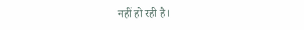नहीं हो रही है।